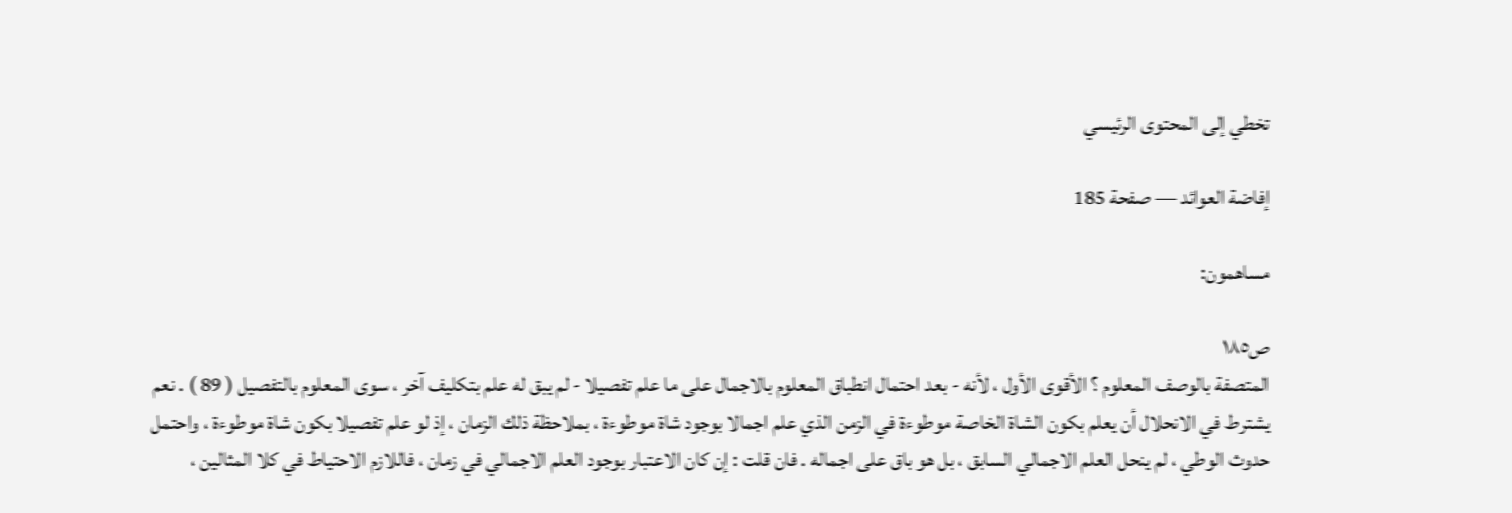تخطي إلى المحتوى الرئيسي

إفاضة العوائد — صفحة 185

مساهمون:

ص١٨٥
المتصفة بالوصف المعلوم ؟ الأقوى الأول ، لأنه - بعد احتمال انطباق المعلوم بالاجمال على ما علم تفصيلا - لم يبق له علم بتكليف آخر ، سوى المعلوم بالتفصيل ( 89 ) . نعم يشترط في الانحلال أن يعلم بكون الشاة الخاصة موطوءة في الزمن الذي علم اجمالا بوجود شاة موطوءة ، بملاحظة ذلك الزمان ، إذ لو علم تفصيلا بكون شاة موطوءة ، واحتمل حدوث الوطي ، لم ينحل العلم الاجمالي السابق ، بل هو باق على اجماله . فان قلت : إن كان الاعتبار بوجود العلم الاجمالي في زمان ، فاللازم الاحتياط في كلا المثالين ،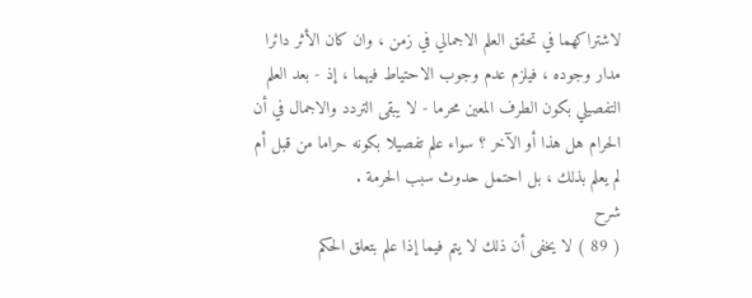لاشتراكهما في تحقق العلم الاجمالي في زمن ، وان كان الأثر دائرا مدار وجوده ، فيلزم عدم وجوب الاحتياط فيهما ، إذ - بعد العلم التفصيلي بكون الطرف المعين محرما - لا يبقى التردد والاجمال في أن الحرام هل هذا أو الآخر ؟ سواء علم تفصيلا بكونه حراما من قبل أم لم يعلم بذلك ، بل احتمل حدوث سبب الحرمة .
شرح
( 89 ) لا يخفى أن ذلك لا يتم فيما إذا علم بتعلق الحكم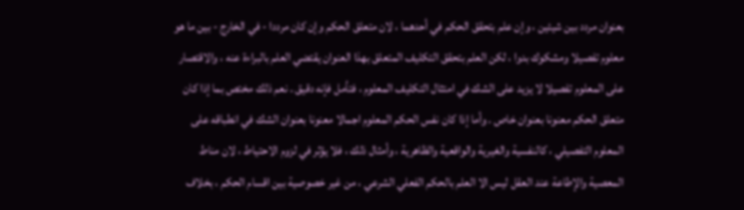بعنوان مردد بين شيئين ، وإن علم بتحقق الحكم في أحدهما ، لان متعلق الحكم وإن كان مرددا - في الخارج - بين ما هو معلوم تفصيلا ومشكوك بدوا ، لكن العلم بتحقق التكليف المتعلق بهذا العنوان يقتضي العلم بالبراءة عنه ، والاقتصار على المعلوم تفصيلا لا يزيد على الشك في امتثال التكليف المعلوم ، فتأمل فإنه دقيق . نعم ذلك مختص بما إذا كان متعلق الحكم معنونا بعنوان خاص . وأما إذا كان نفس الحكم المعلوم اجمالا معنونا بعنوان الشك في انطباقه على المعلوم التفصيلي ، كالنفسية والغيرية والواقعية والظاهرية ، وأمثال ذلك ، فلا يؤثر في لزوم الاحتياط ، لان مناط المعصية والإطاعة عند العقل ليس الا العلم بالحكم الفعلي الشرعي ، من غير خصوصية بين اقسام الحكم ، بخلاف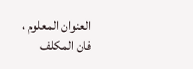العنوان المعلوم ، فان المكلف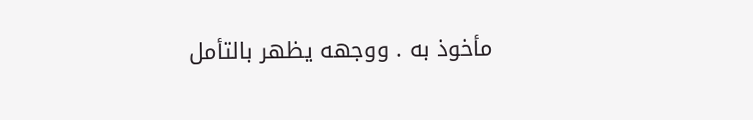مأخوذ به . ووجهه يظهر بالتأمل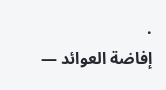.
إفاضة العوائد —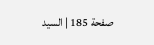صفحة 185 | السيد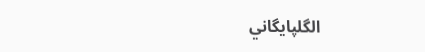الگلپايگاني